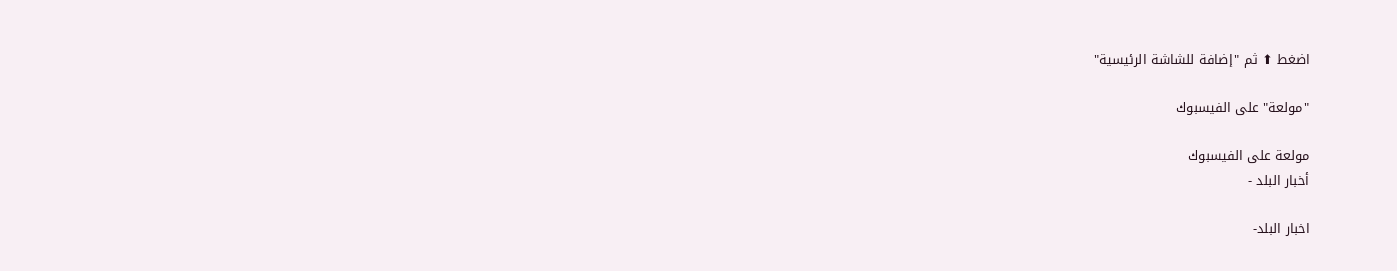اضغط ⬆ ثم "إضافة للشاشة الرئيسية"

"مولعة" على الفيسبوك

مولعة على الفيسبوك
أخبار البلد -

اخبار البلد-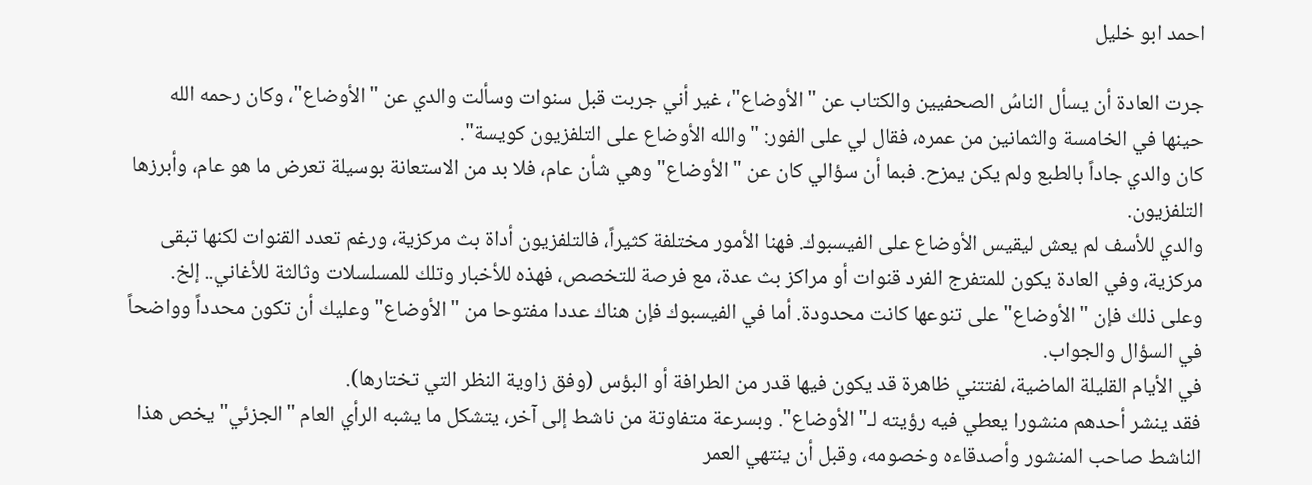احمد ابو خليل

جرت العادة أن يسأل الناسُ الصحفيين والكتاب عن "الأوضاع"، غير أني جربت قبل سنوات وسألت والدي عن "الأوضاع"، وكان رحمه الله حينها في الخامسة والثمانين من عمره، فقال لي على الفور: "والله الأوضاع على التلفزيون كويسة".
كان والدي جاداً بالطبع ولم يكن يمزح. فبما أن سؤالي كان عن "الأوضاع" وهي شأن عام، فلا بد من الاستعانة بوسيلة تعرض ما هو عام، وأبرزها التلفزيون.
والدي للأسف لم يعش ليقيس الأوضاع على الفيسبوك. فهنا الأمور مختلفة كثيراً، فالتلفزيون أداة بث مركزية، ورغم تعدد القنوات لكنها تبقى مركزية، وفي العادة يكون للمتفرج الفرد قنوات أو مراكز بث عدة، مع فرصة للتخصص، فهذه للأخبار وتلك للمسلسلات وثالثة للأغاني.. إلخ. وعلى ذلك فإن "الأوضاع" على تنوعها كانت محدودة. أما في الفيسبوك فإن هناك عددا مفتوحا من "الأوضاع" وعليك أن تكون محدداً وواضحاً في السؤال والجواب.
في الأيام القليلة الماضية، لفتتني ظاهرة قد يكون فيها قدر من الطرافة أو البؤس (وفق زاوية النظر التي تختارها).
فقد ينشر أحدهم منشورا يعطي فيه رؤيته لـ"الأوضاع". وبسرعة متفاوتة من ناشط إلى آخر، يتشكل ما يشبه الرأي العام "الجزئي" يخص هذا الناشط صاحب المنشور وأصدقاءه وخصومه، وقبل أن ينتهي العمر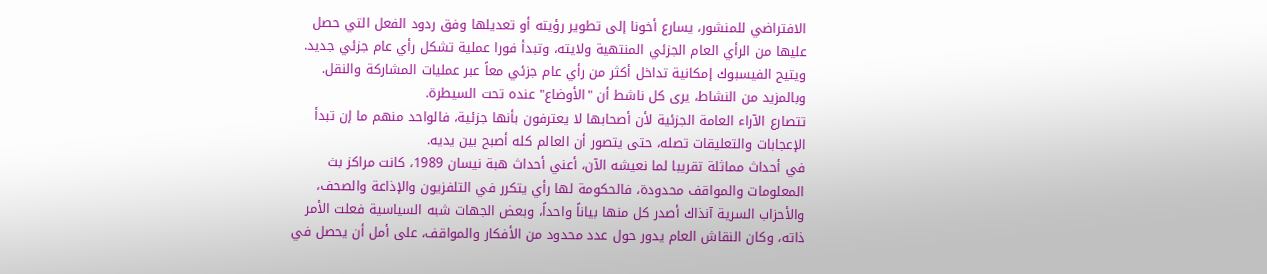الافتراضي للمنشور، يسارع أخونا إلى تطوير رؤيته أو تعديلها وفق ردود الفعل التي حصل عليها من الرأي العام الجزئي المنتهية ولايته، وتبدأ فورا عملية تشكل رأي عام جزئي جديد.
ويتيح الفيسبوك إمكانية تداخل أكثر من رأي عام جزئي معاً عبر عمليات المشاركة والنقل. وبالمزيد من النشاط، يرى كل ناشط أن "الأوضاع" عنده تحت السيطرة.
تتصارع الآراء العامة الجزئية لأن أصحابها لا يعترفون بأنها جزئية، فالواحد منهم ما إن تبدأ الإعجابات والتعليقات تصله، حتى يتصور أن العالم كله أصبح بين يديه.
في أحداث مماثلة تقريبا لما نعيشه الآن، أعني أحداث هبة نيسان 1989، كانت مراكز بث المعلومات والمواقف محدودة، فالحكومة لها رأي يتكرر في التلفزيون والإذاعة والصحف، والأحزاب السرية آنذاك أصدر كل منها بياناً واحداً، وبعض الجهات شبه السياسية فعلت الأمر ذاته، وكان النقاش العام يدور حول عدد محدود من الأفكار والمواقف، على أمل أن يحصل في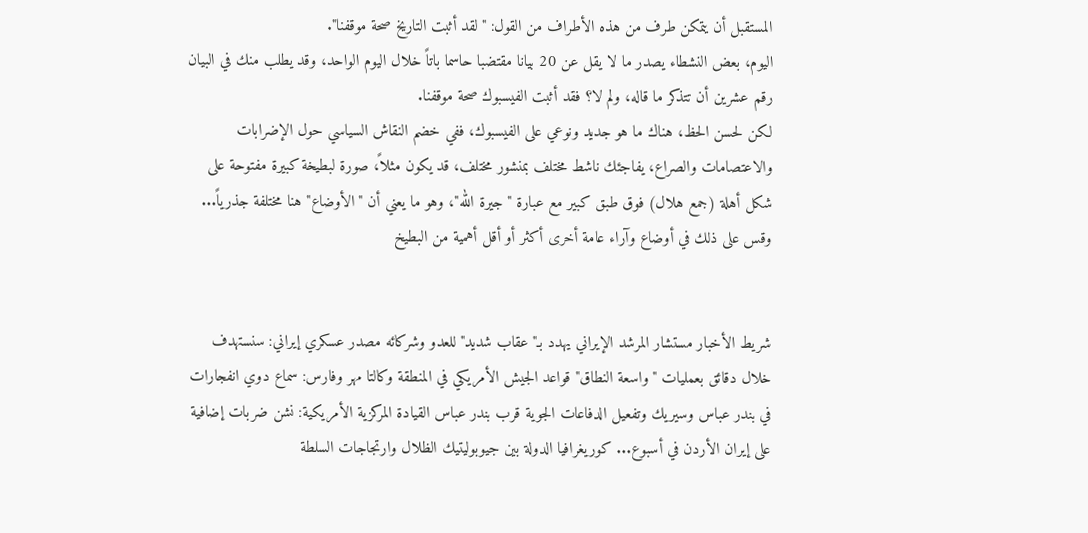المستقبل أن يتمكن طرف من هذه الأطراف من القول: "لقد أثبت التاريخ صحة موقفنا".
اليوم، بعض النشطاء يصدر ما لا يقل عن 20 بيانا مقتضبا حاسما باتاً خلال اليوم الواحد، وقد يطلب منك في البيان رقم عشرين أن تتذكر ما قاله، ولم لا؟ فقد أثبت الفيسبوك صحة موقفنا.
لكن لحسن الحظ، هناك ما هو جديد ونوعي على الفيسبوك، ففي خضم النقاش السياسي حول الإضرابات والاعتصامات والصراع، يفاجئك ناشط مختلف بمنشور مختلف، قد يكون مثلاً، صورة لبطيخة كبيرة مفتوحة على شكل أهلة (جمع هلال) فوق طبق كبير مع عبارة "جيرة الله"، وهو ما يعني أن "الأوضاع" هنا مختلفة جذرياً... وقس على ذلك في أوضاع وآراء عامة أخرى أكثر أو أقل أهمية من البطيخ


شريط الأخبار مستشار المرشد الإيراني يهدد بـ"عقاب شديد" للعدو وشركائه مصدر عسكري إيراني: سنستهدف خلال دقائق بعمليات "واسعة النطاق" قواعد الجيش الأمريكي في المنطقة وكالتا مهر وفارس: سماع دوي انفجارات في بندر عباس وسيريك وتفعيل الدفاعات الجوية قرب بندر عباس القيادة المركزية الأمريكية: نشن ضربات إضافية على إيران الأردن في أسبوع... كوريغرافيا الدولة بين جيوبوليتيك الظلال وارتجاجات السلطة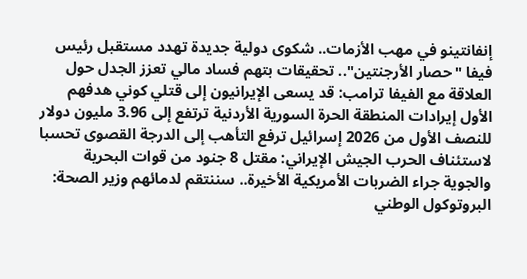إنفانتينو في مهب الأزمات.. شكوى دولية جديدة تهدد مستقبل رئيس فيفا "حصار الأرجنتين".. تحقيقات بتهم فساد مالي تعزز الجدل حول العلاقة مع الفيفا ترامب: قد يسعى الإيرانيون إلى قتلي كوني هدفهم الأول إيرادات المنطقة الحرة السورية الأردنية ترتفع إلى 3.96 مليون دولار للنصف الأول من 2026 إسرائيل ترفع التأهب إلى الدرجة القصوى تحسبا لاستئناف الحرب الجيش الإيراني: مقتل 8 جنود من قوات البحرية والجوية جراء الضربات الأمريكية الأخيرة.. سننتقم لدمائهم وزير الصحة: البروتوكول الوطني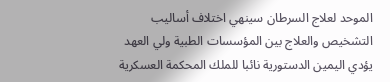الموحد لعلاج السرطان سينهي اختلاف أساليب التشخيص والعلاج بين المؤسسات الطبية ولي العهد يؤدي اليمين الدستورية نائبا للملك المحكمة العسكرية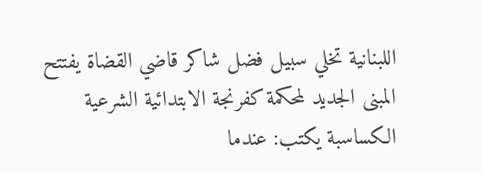اللبنانية تخلي سبيل فضل شاكر قاضي القضاة يفتتح المبنى الجديد لمحكمة كفرنجة الابتدائية الشرعية الكساسبة يكتب: عندما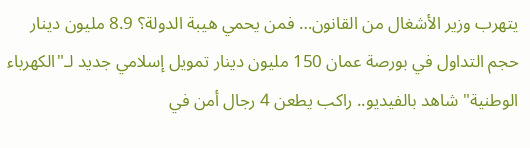يتهرب وزير الأشغال من القانون… فمن يحمي هيبة الدولة؟ 8.9 مليون دينار حجم التداول في بورصة عمان 150 مليون دينار تمويل إسلامي جديد لـ"الكهرباء الوطنية" شاهد بالفيديو.. راكب يطعن 4 رجال أمن في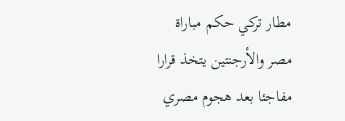مطار تركي حكم مباراة مصر والأرجنتين يتخذ قرارا مفاجئا بعد هجوم مصري